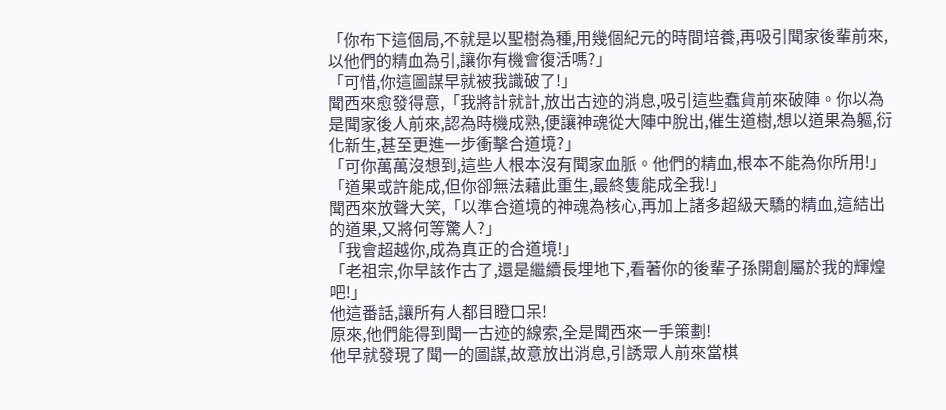「你布下這個局,不就是以聖樹為種,用幾個紀元的時間培養,再吸引聞家後輩前來,以他們的精血為引,讓你有機會復活嗎?」
「可惜,你這圖謀早就被我識破了!」
聞西來愈發得意,「我將計就計,放出古迹的消息,吸引這些蠢貨前來破陣。你以為是聞家後人前來,認為時機成熟,便讓神魂從大陣中脫出,催生道樹,想以道果為軀,衍化新生,甚至更進一步衝擊合道境?」
「可你萬萬沒想到,這些人根本沒有聞家血脈。他們的精血,根本不能為你所用!」
「道果或許能成,但你卻無法藉此重生,最終隻能成全我!」
聞西來放聲大笑,「以準合道境的神魂為核心,再加上諸多超級天驕的精血,這結出的道果,又將何等驚人?」
「我會超越你,成為真正的合道境!」
「老祖宗,你早該作古了,還是繼續長埋地下,看著你的後輩子孫開創屬於我的輝煌吧!」
他這番話,讓所有人都目瞪口呆!
原來,他們能得到聞一古迹的線索,全是聞西來一手策劃!
他早就發現了聞一的圖謀,故意放出消息,引誘眾人前來當棋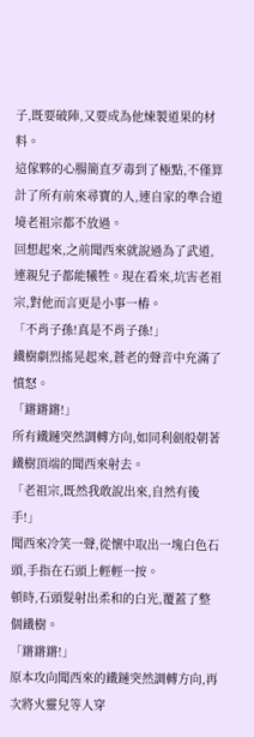子,既要破陣,又要成為他煉製道果的材料。
這傢夥的心腸簡直歹毒到了極點,不僅算計了所有前來尋寶的人,連自家的準合道境老祖宗都不放過。
回想起來,之前聞西來就說過為了武道,連親兒子都能犧牲。現在看來,坑害老祖宗,對他而言更是小事一樁。
「不肖子孫!真是不肖子孫!」
鐵樹劇烈搖晃起來,蒼老的聲音中充滿了憤怒。
「鏘鏘鏘!」
所有鐵鏈突然調轉方向,如同利劍般朝著鐵樹頂端的聞西來射去。
「老祖宗,既然我敢說出來,自然有後手!」
聞西來冷笑一聲,從懷中取出一塊白色石頭,手指在石頭上輕輕一按。
頓時,石頭髮射出柔和的白光,覆蓋了整個鐵樹。
「鏘鏘鏘!」
原本攻向聞西來的鐵鏈突然調轉方向,再次將火靈兒等人穿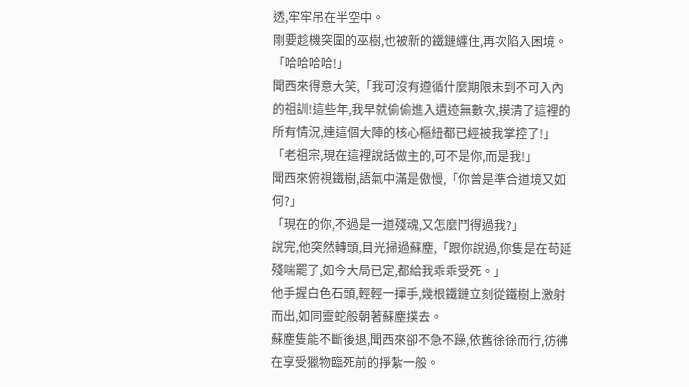透,牢牢吊在半空中。
剛要趁機突圍的巫樹,也被新的鐵鏈纏住,再次陷入困境。
「哈哈哈哈!」
聞西來得意大笑,「我可沒有遵循什麼期限未到不可入內的祖訓!這些年,我早就偷偷進入遺迹無數次,摸清了這裡的所有情況,連這個大陣的核心樞紐都已經被我掌控了!」
「老祖宗,現在這裡說話做主的,可不是你,而是我!」
聞西來俯視鐵樹,語氣中滿是傲慢,「你曾是準合道境又如何?」
「現在的你,不過是一道殘魂,又怎麼鬥得過我?」
說完,他突然轉頭,目光掃過蘇塵,「跟你說過,你隻是在苟延殘喘罷了,如今大局已定,都給我乖乖受死。」
他手握白色石頭,輕輕一揮手,幾根鐵鏈立刻從鐵樹上激射而出,如同靈蛇般朝著蘇塵撲去。
蘇塵隻能不斷後退,聞西來卻不急不躁,依舊徐徐而行,彷彿在享受獵物臨死前的掙紮一般。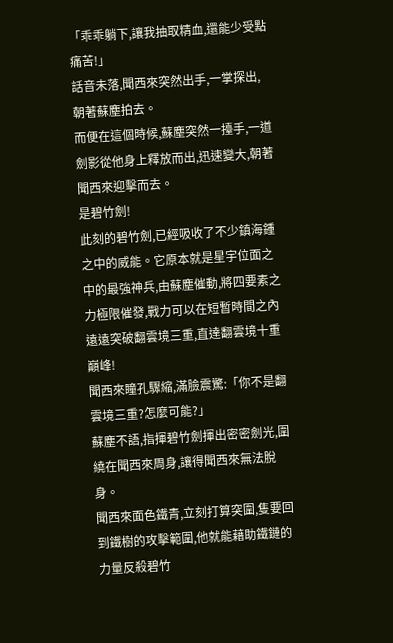「乖乖躺下,讓我抽取精血,還能少受點痛苦!」
話音未落,聞西來突然出手,一掌探出,朝著蘇塵拍去。
而便在這個時候,蘇塵突然一擡手,一道劍影從他身上釋放而出,迅速變大,朝著聞西來迎擊而去。
是碧竹劍!
此刻的碧竹劍,已經吸收了不少鎮海鍾之中的威能。它原本就是星宇位面之中的最強神兵,由蘇塵催動,將四要素之力極限催發,戰力可以在短暫時間之內遠遠突破翻雲境三重,直達翻雲境十重巔峰!
聞西來瞳孔驟縮,滿臉震驚:「你不是翻雲境三重?怎麼可能?」
蘇塵不語,指揮碧竹劍揮出密密劍光,圍繞在聞西來周身,讓得聞西來無法脫身。
聞西來面色鐵青,立刻打算突圍,隻要回到鐵樹的攻擊範圍,他就能藉助鐵鏈的力量反殺碧竹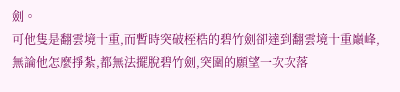劍。
可他隻是翻雲境十重,而暫時突破桎梏的碧竹劍卻達到翻雲境十重巔峰,無論他怎麼掙紮,都無法擺脫碧竹劍,突圍的願望一次次落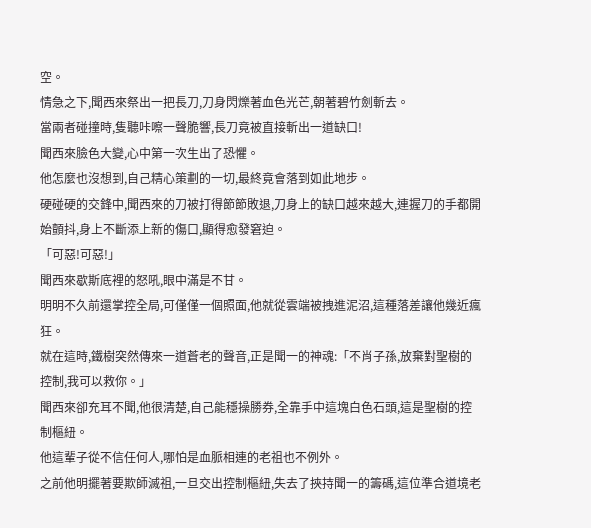空。
情急之下,聞西來祭出一把長刀,刀身閃爍著血色光芒,朝著碧竹劍斬去。
當兩者碰撞時,隻聽咔嚓一聲脆響,長刀竟被直接斬出一道缺口!
聞西來臉色大變,心中第一次生出了恐懼。
他怎麼也沒想到,自己精心策劃的一切,最終竟會落到如此地步。
硬碰硬的交鋒中,聞西來的刀被打得節節敗退,刀身上的缺口越來越大,連握刀的手都開始顫抖,身上不斷添上新的傷口,顯得愈發窘迫。
「可惡!可惡!」
聞西來歇斯底裡的怒吼,眼中滿是不甘。
明明不久前還掌控全局,可僅僅一個照面,他就從雲端被拽進泥沼,這種落差讓他幾近瘋狂。
就在這時,鐵樹突然傳來一道蒼老的聲音,正是聞一的神魂:「不肖子孫,放棄對聖樹的控制,我可以救你。」
聞西來卻充耳不聞,他很清楚,自己能穩操勝券,全靠手中這塊白色石頭,這是聖樹的控制樞紐。
他這輩子從不信任何人,哪怕是血脈相連的老祖也不例外。
之前他明擺著要欺師滅祖,一旦交出控制樞紐,失去了挾持聞一的籌碼,這位準合道境老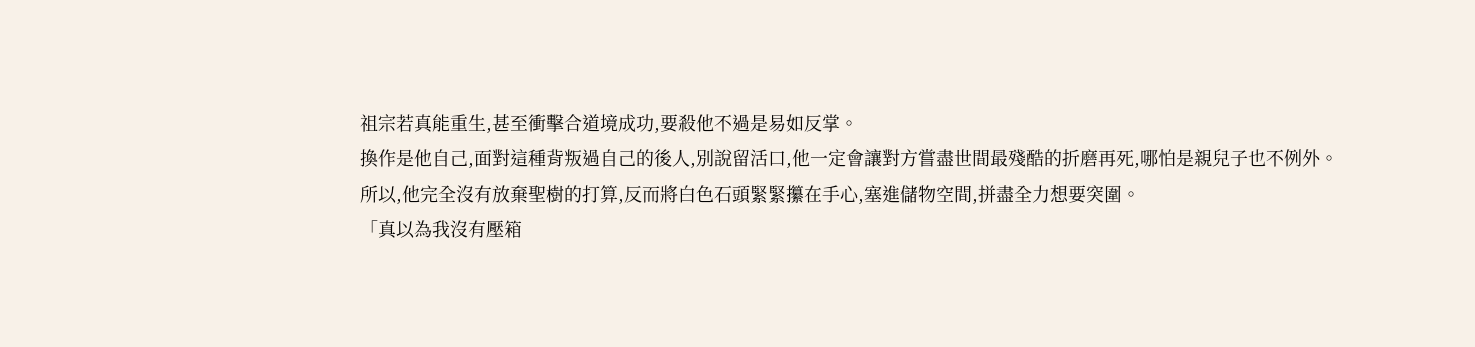祖宗若真能重生,甚至衝擊合道境成功,要殺他不過是易如反掌。
換作是他自己,面對這種背叛過自己的後人,別說留活口,他一定會讓對方嘗盡世間最殘酷的折磨再死,哪怕是親兒子也不例外。
所以,他完全沒有放棄聖樹的打算,反而將白色石頭緊緊攥在手心,塞進儲物空間,拼盡全力想要突圍。
「真以為我沒有壓箱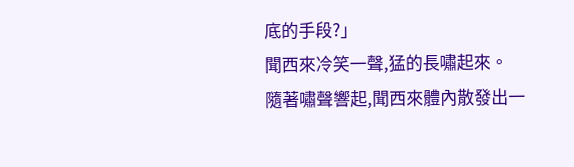底的手段?」
聞西來冷笑一聲,猛的長嘯起來。
隨著嘯聲響起,聞西來體內散發出一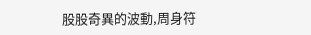股股奇異的波動,周身符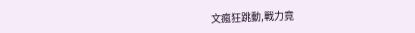文瘋狂跳動,戰力竟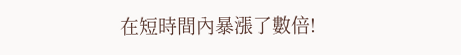在短時間內暴漲了數倍!